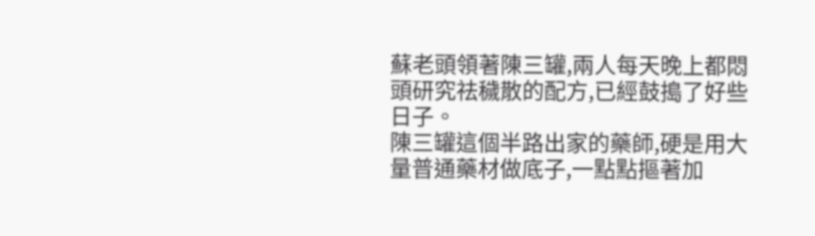蘇老頭領著陳三罐,兩人每天晚上都悶頭研究祛穢散的配方,已經鼓搗了好些日子。
陳三罐這個半路出家的藥師,硬是用大量普通藥材做底子,一點點摳著加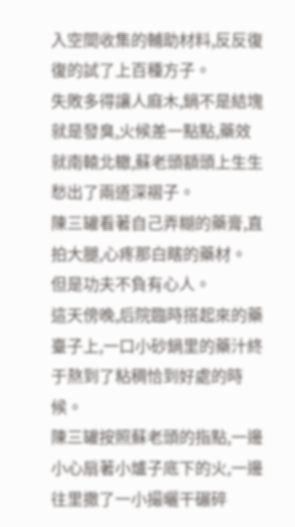入空間收集的輔助材料,反反復復的試了上百種方子。
失敗多得讓人麻木,鍋不是結塊就是發臭,火候差一點點,藥效就南轅北轍,蘇老頭額頭上生生愁出了兩道深褶子。
陳三罐看著自己弄糊的藥膏,直拍大腿,心疼那白瞎的藥材。
但是功夫不負有心人。
這天傍晚,后院臨時搭起來的藥臺子上,一口小砂鍋里的藥汁終于熬到了粘稠恰到好處的時候。
陳三罐按照蘇老頭的指點,一邊小心扇著小爐子底下的火,一邊往里撒了一小撮曬干碾碎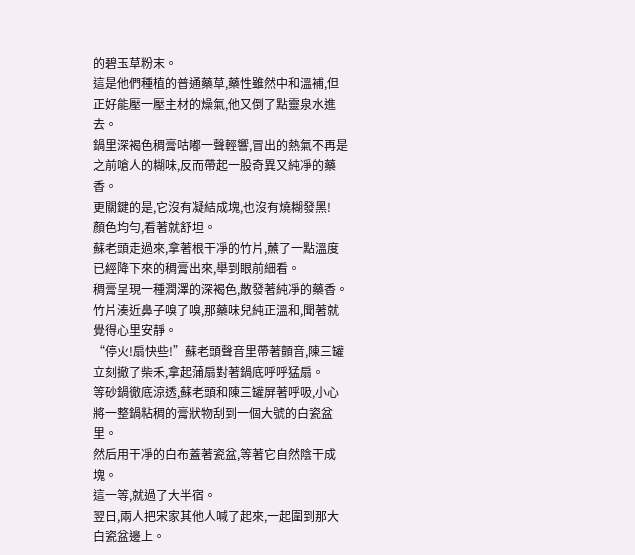的碧玉草粉末。
這是他們種植的普通藥草,藥性雖然中和溫補,但正好能壓一壓主材的燥氣,他又倒了點靈泉水進去。
鍋里深褐色稠膏咕嘟一聲輕響,冒出的熱氣不再是之前嗆人的糊味,反而帶起一股奇異又純凈的藥香。
更關鍵的是,它沒有凝結成塊,也沒有燒糊發黑!
顏色均勻,看著就舒坦。
蘇老頭走過來,拿著根干凈的竹片,蘸了一點溫度已經降下來的稠膏出來,舉到眼前細看。
稠膏呈現一種潤澤的深褐色,散發著純凈的藥香。
竹片湊近鼻子嗅了嗅,那藥味兒純正溫和,聞著就覺得心里安靜。
“停火!扇快些!”蘇老頭聲音里帶著顫音,陳三罐立刻撤了柴禾,拿起蒲扇對著鍋底呼呼猛扇。
等砂鍋徹底涼透,蘇老頭和陳三罐屏著呼吸,小心將一整鍋粘稠的膏狀物刮到一個大號的白瓷盆里。
然后用干凈的白布蓋著瓷盆,等著它自然陰干成塊。
這一等,就過了大半宿。
翌日,兩人把宋家其他人喊了起來,一起圍到那大白瓷盆邊上。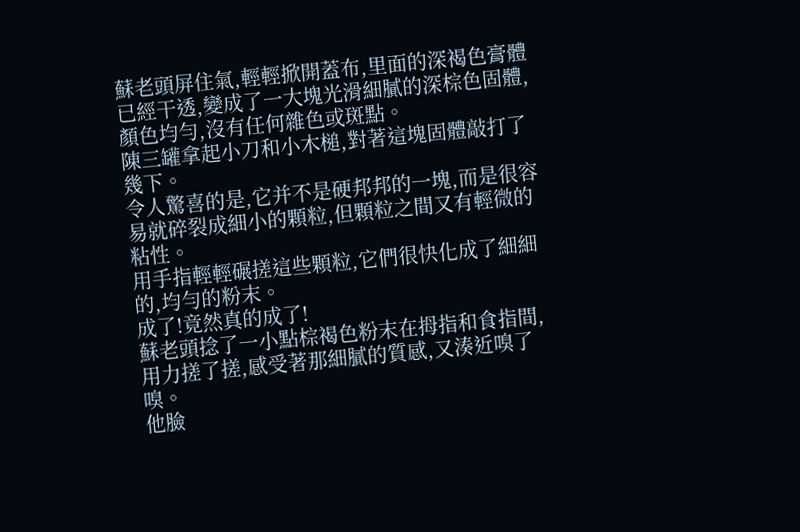蘇老頭屏住氣,輕輕掀開蓋布,里面的深褐色膏體已經干透,變成了一大塊光滑細膩的深棕色固體,顏色均勻,沒有任何雜色或斑點。
陳三罐拿起小刀和小木槌,對著這塊固體敲打了幾下。
令人驚喜的是,它并不是硬邦邦的一塊,而是很容易就碎裂成細小的顆粒,但顆粒之間又有輕微的粘性。
用手指輕輕碾搓這些顆粒,它們很快化成了細細的,均勻的粉末。
成了!竟然真的成了!
蘇老頭捻了一小點棕褐色粉末在拇指和食指間,用力搓了搓,感受著那細膩的質感,又湊近嗅了嗅。
他臉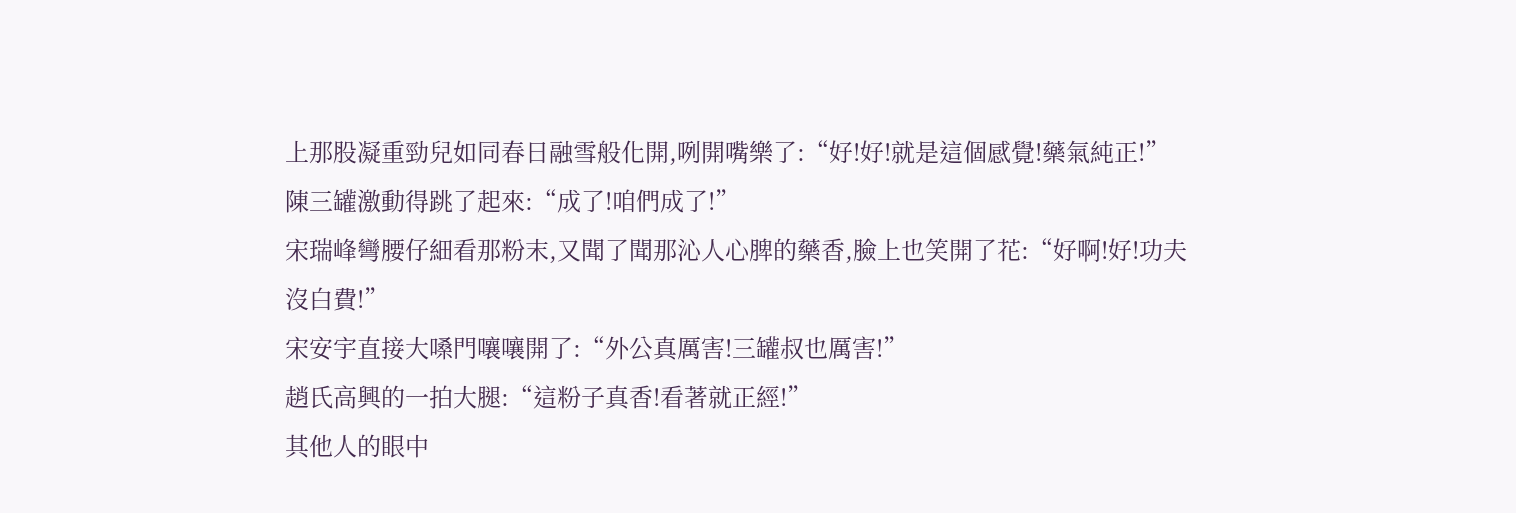上那股凝重勁兒如同春日融雪般化開,咧開嘴樂了:“好!好!就是這個感覺!藥氣純正!”
陳三罐激動得跳了起來:“成了!咱們成了!”
宋瑞峰彎腰仔細看那粉末,又聞了聞那沁人心脾的藥香,臉上也笑開了花:“好啊!好!功夫沒白費!”
宋安宇直接大嗓門嚷嚷開了:“外公真厲害!三罐叔也厲害!”
趙氏高興的一拍大腿:“這粉子真香!看著就正經!”
其他人的眼中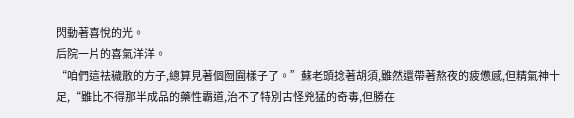閃動著喜悅的光。
后院一片的喜氣洋洋。
“咱們這祛穢散的方子,總算見著個囫圇樣子了。”蘇老頭捻著胡須,雖然還帶著熬夜的疲憊感,但精氣神十足,“雖比不得那半成品的藥性霸道,治不了特別古怪兇猛的奇毒,但勝在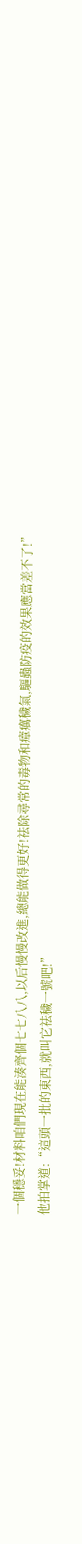一個穩妥!材料咱們現在能湊齊個七七八八,以后慢慢改進,總能做得更好!祛除尋常的毒物和瘴癘穢氣,驅蟲防疫的效果應當差不了!”
他拍掌道:“這頭一批的東西,就叫它祛穢一號吧!”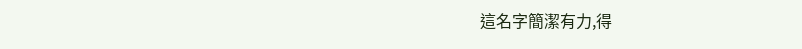這名字簡潔有力,得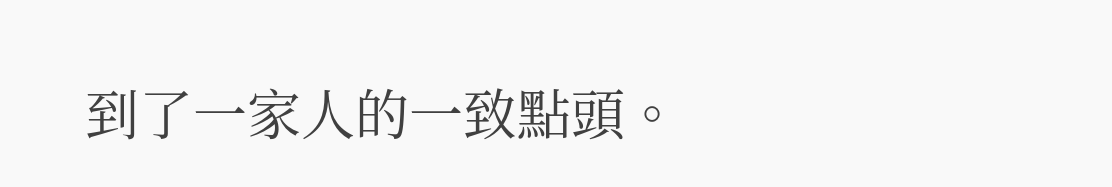到了一家人的一致點頭。